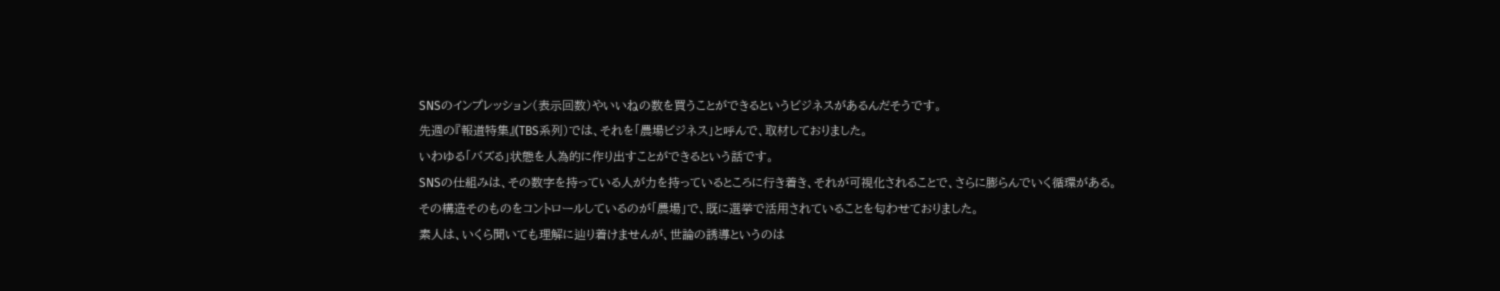SNSのインプレッション(表示回数)やいいねの数を買うことができるというビジネスがあるんだそうです。
先週の『報道特集』(TBS系列)では、それを「農場ビジネス」と呼んで、取材しておりました。
いわゆる「バズる」状態を人為的に作り出すことができるという話です。
SNSの仕組みは、その数字を持っている人が力を持っているところに行き着き、それが可視化されることで、さらに膨らんでいく循環がある。
その構造そのものをコントロールしているのが「農場」で、既に選挙で活用されていることを匂わせておりました。
素人は、いくら聞いても理解に辿り着けませんが、世論の誘導というのは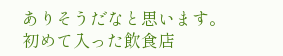ありそうだなと思います。
初めて入った飲食店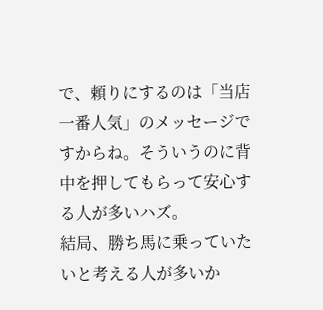で、頼りにするのは「当店一番人気」のメッセージですからね。そういうのに背中を押してもらって安心する人が多いハズ。
結局、勝ち馬に乗っていたいと考える人が多いか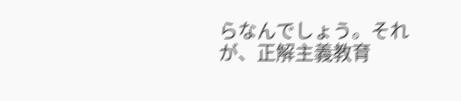らなんでしょう。それが、正解主義教育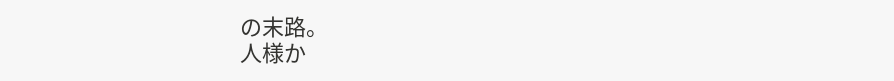の末路。
人様か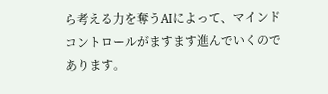ら考える力を奪うAIによって、マインドコントロールがますます進んでいくのであります。